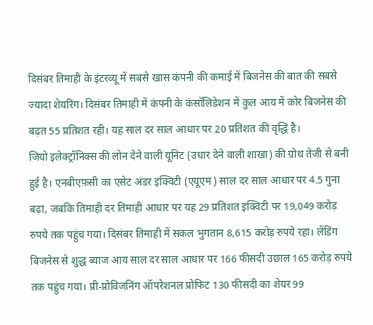दिसंबर तिमाही के इंटरव्यू में सबसे खास कंपनी की कमाई में बिजनेस की बात की सबसे ज्यादा शेयरिंग। दिसंबर तिमाही में कंपनी के कंसॉलिडेशन में कुल आय में कोर बिजनेस की बढ़त 55 प्रतिशत रही। यह साल दर साल आधार पर 20 प्रतिशत की वृद्धि है।
जियो इलेक्ट्रॉनिक्स की लोन देने वाली यूनिट (उधार देने वाली शाखा) की ग्रोथ तेजी से बनी हुई है। एनबीएफ़सी का एसेट अंडर इक्विटी (एयूएम) साल दर साल आधार पर 4.5 गुना बढ़ा, जबकि तिमाही दर तिमाही आधार पर यह 29 प्रतिशत इक्विटी पर 19,049 करोड़ रुपये तक पहुंच गया। दिसंबर तिमाही में सकल भुगतान 8,615 करोड़ रुपये रहा। लेंडिंग बिजनेस से शुद्ध ब्याज आय साल दर साल आधार पर 166 फीसदी उछाल 165 करोड़ रुपये तक पहुंच गया। प्री-प्रोविजनिंग ऑपरेशनल प्रोफिट 130 फीसदी का शेयर 99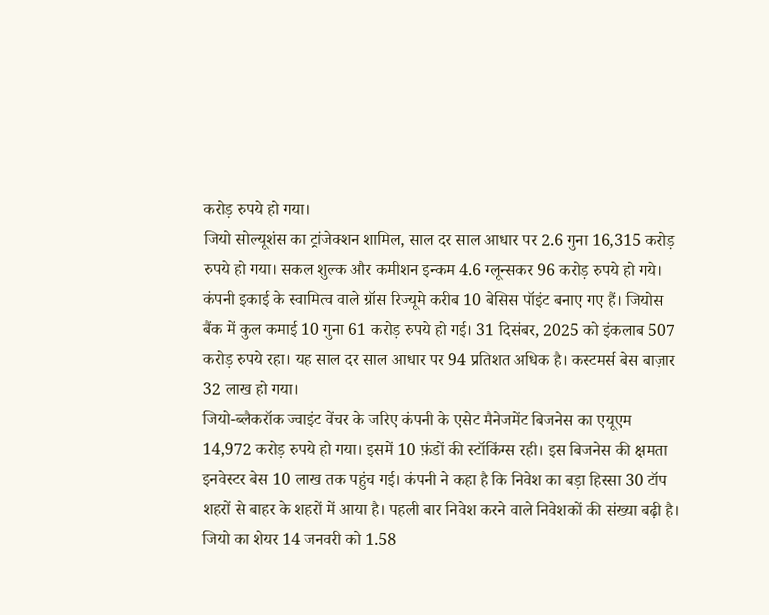करोड़ रुपये हो गया।
जियो सोल्यूशंस का ट्रांजेक्शन शामिल, साल दर साल आधार पर 2.6 गुना 16,315 करोड़ रुपये हो गया। सकल शुल्क और कमीशन इन्कम 4.6 ग्लून्सकर 96 करोड़ रुपये हो गये। कंपनी इकाई के स्वामित्व वाले ग्रॉस रिज्यूमे करीब 10 बेसिस पॉइंट बनाए गए हैं। जियोस बैंक में कुल कमाई 10 गुना 61 करोड़ रुपये हो गई। 31 दिसंबर, 2025 को इंकलाब 507 करोड़ रुपये रहा। यह साल दर साल आधार पर 94 प्रतिशत अधिक है। कस्टमर्स बेस बाज़ार 32 लाख हो गया।
जियो-ब्लैकरॉक ज्वाइंट वेंचर के जरिए कंपनी के एसेट मैनेजमेंट बिजनेस का एयूएम 14,972 करोड़ रुपये हो गया। इसमें 10 फ़ंडों की स्टॉकिंग्स रही। इस बिजनेस की क्षमता इनवेस्टर बेस 10 लाख तक पहुंच गई। कंपनी ने कहा है कि निवेश का बड़ा हिस्सा 30 टॉप शहरों से बाहर के शहरों में आया है। पहली बार निवेश करने वाले निवेशकों की संख्या बढ़ी है।
जियो का शेयर 14 जनवरी को 1.58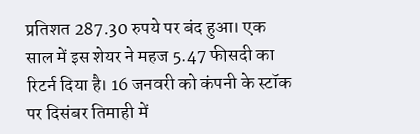प्रतिशत 287.30 रुपये पर बंद हुआ। एक साल में इस शेयर ने महज 5.47 फीसदी का रिटर्न दिया है। 16 जनवरी को कंपनी के स्टॉक पर दिसंबर तिमाही में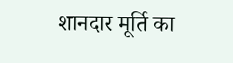शानदार मूर्ति का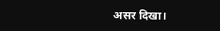असर दिखा।